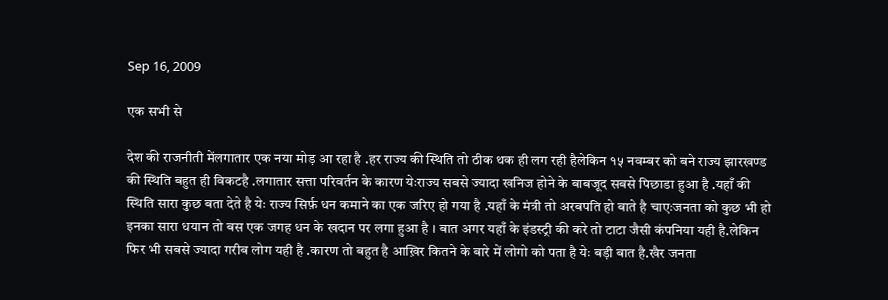Sep 16, 2009

एक सभी से

देश की राजनीती मेंलगातार एक नया मोड़ आ रहा है .हर राज्य की स्थिति तो ठीक थक ही लग रही हैलेकिन १५ नवम्बर को बने राज्य झारखण्ड की स्थिति बहुत ही विकटहै .लगातार सत्ता परिवर्तन के कारण येःराज्य सबसे ज्यादा खनिज होने के बाबजूद सबसे पिछाडा हुआ है .यहाँ की स्थिति सारा कुछ बता देते है येः राज्य सिर्फ़ धन कमाने का एक जरिए हो गया है .यहाँ के मंत्री तो अरबपति हो बाते है चाएःजनता को कुछ भी हो इनका सारा धयान तो बस एक जगह धन के खदान पर लगा हुआ है । बात अगर यहाँ के इंडस्ट्री की करे तो टाटा जैसी कंपनिया यही है.लेकिन फिर भी सबसे ज्यादा गरीब लोग यही है .कारण तो बहुत है आख़िर कितने के बारे में लोगो को पता है येः बड़ी बात है.खैर जनता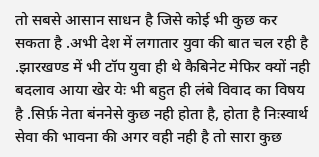तो सबसे आसान साधन है जिसे कोई भी कुछ कर सकता है .अभी देश में लगातार युवा की बात चल रही है .झारखण्ड में भी टॉप युवा ही थे कैबिनेट मेफिर क्यों नही बदलाव आया खेर येः भी बहुत ही लंबे विवाद का विषय है .सिर्फ़ नेता बंननेसे कुछ नही होता है, होता है निःस्वार्थ सेवा की भावना की अगर वही नही है तो सारा कुछ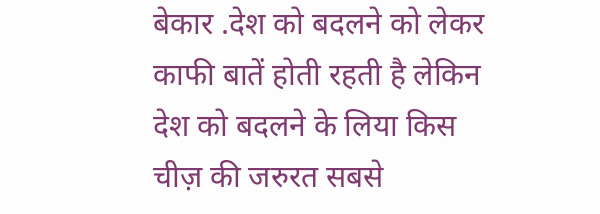बेकार .देश को बदलने को लेकर काफी बातें होती रहती है लेकिन देश को बदलने के लिया किस चीज़ की जरुरत सबसे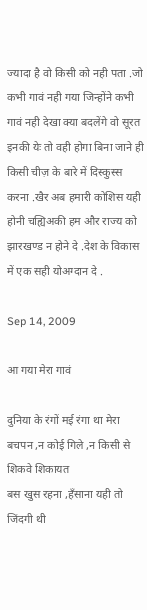ज्यादा है वो किसी को नही पता .जो कभी गावं नही गया जिन्होंने कभी गावं नही देखा क्या बदलेंगे वो सूरत इनकी येः तो वही होगा बिना जाने ही किसी चीज़ के बारे में दिस्कुस्स करना .खैर अब हमारी कोशिस यही होनी चह्यिअकी हम और राज्य को झारखण्ड न होने दे .देश के विकास में एक सही योअग्दान दे .

Sep 14, 2009

आ गया मेरा गावं

दुनिया के रंगों मई रंगा था मेरा बचपन ,न कोई गिले ,न किसी से शिकवे शिकायत
बस खुस रहना ,हँसाना यही तो जिंदगी थी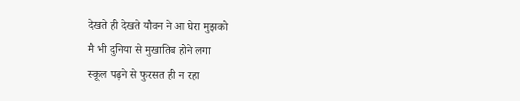देखते ही देखते यौवन ने आ घेरा मुझको
मै भी दुनिया से मुखातिब होने लगा
स्कूल पढ़ने से फुरसत ही न रहा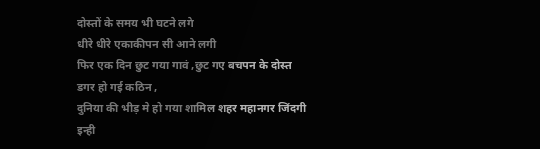दोस्तों के समय भी घटने लगे
धीरे धीरे एकाकीपन सी आने लगी
फिर एक दिन छुट गया गावं ,छुट गए बचपन के दोस्त
डगर हो गई कठिन ,
दुनिया की भीड़ मे हो गया शामिल शहर महानगर जिंदगी इन्ही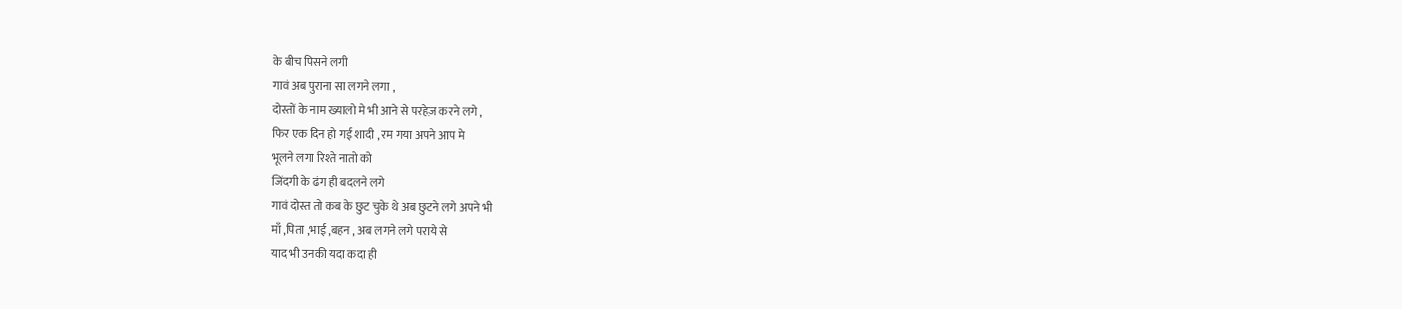के बीच पिसने लगी
गावं अब पुराना सा लगने लगा ,
दोस्तों के नाम ख्यालो मे भी आने से परहेज़ करने लगे ,
फिर एक दिन हो गई शादी , रम गया अपने आप मे
भूलने लगा रिश्ते नातो को
जिंदगी के ढंग ही बदलने लगे
गावं दोस्त तो कब के छुट चुके थे अब छुटने लगे अपने भी
माँ ,पिता ,भाई ,बहन , अब लगने लगे पराये से
याद भी उनकी यदा कदा ही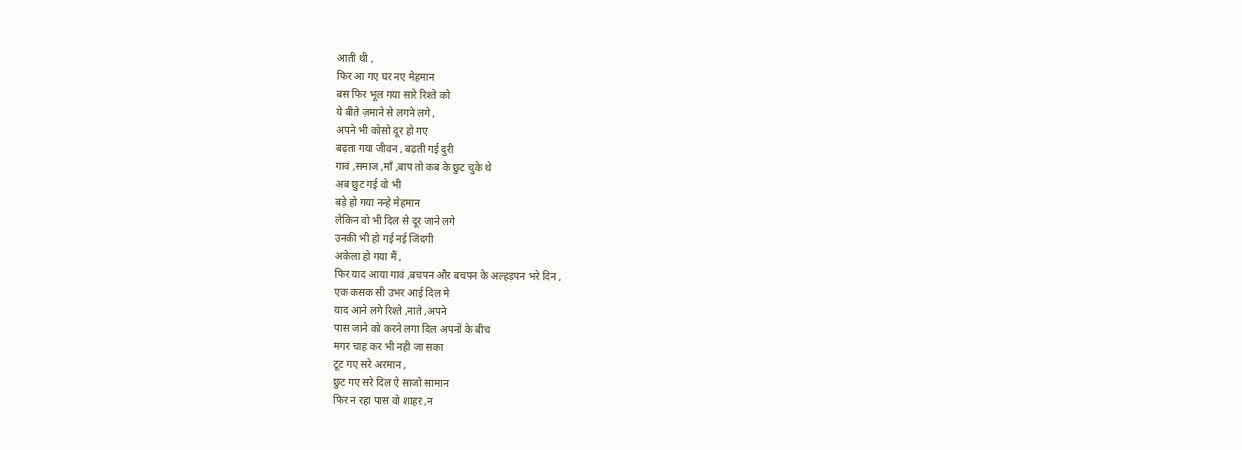आती थी ,
फिर आ गए घर नए मेहमान
बस फिर भूल गया सारे रिश्ते को
ये बीते ज़माने से लगने लगे ,
अपने भी कोसो दूर हो गए
बढ़ता गया जीवन , बढ़ती गई दुरी
गावं ,समाज ,माँ ,बाप तो कब के छुट चुके थे
अब छुट गई वो भी
बड़े हो गया नन्हे मेहमान
लेकिन वो भी दिल से दूर जाने लगे
उनकी भी हो गई नई जिंदगी
अकेला हो गया मैं ,
फिर याद आया गावं ,बचपन और बचपन के अल्हड़पन भरे दिन ,
एक कसक सी उभर आई दिल मे
याद आने लगे रिश्ते ,नाते ,अपने
पास जाने को करने लगा दिल अपनों के बीच
मगर चाह कर भी नही जा सका
टूट गए सरे अरमान ,
छुट गए सरे दिल ऐ साजो सामान
फिर न रहा पास वो शाहर ,न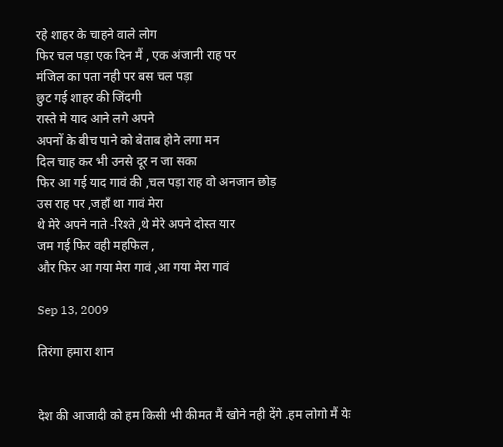रहे शाहर के चाहने वाले लोग
फिर चल पड़ा एक दिन मैं , एक अंजानी राह पर
मंजिल का पता नही पर बस चल पड़ा
छुट गई शाहर की जिंदगी
रास्ते मे याद आने लगे अपने
अपनों के बीच पाने को बेताब होने लगा मन
दिल चाह कर भी उनसे दूर न जा सका
फिर आ गई याद गावं की ,चल पड़ा राह वो अनजान छोड़
उस राह पर ,जहाँ था गावं मेरा
थे मेरे अपने नाते -रिश्ते ,थे मेरे अपने दोस्त यार
जम गई फिर वही महफिल ,
और फिर आ गया मेरा गावं ,आ गया मेरा गावं

Sep 13, 2009

तिरंगा हमारा शान


देश की आजादी को हम किसी भी कीमत मैं खोने नही देंगे .हम लोगो मैं येः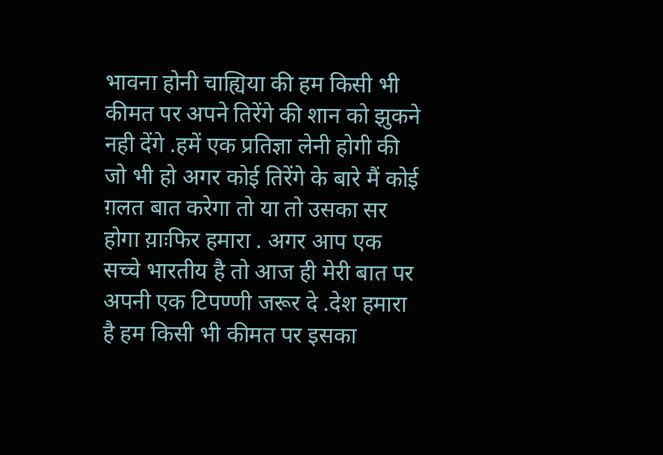भावना होनी चाह्यिया की हम किसी भी कीमत पर अपने तिरेंगे की शान को झुकने नही देंगे .हमें एक प्रतिज्ञा लेनी होगी की जो भी हो अगर कोई तिरेंगे के बारे मैं कोई ग़लत बात करेगा तो या तो उसका सर होगा य़ाःफिर हमारा . अगर आप एक सच्चे भारतीय है तो आज ही मेरी बात पर अपनी एक टिपण्णी जरूर दे .देश हमारा है हम किसी भी कीमत पर इसका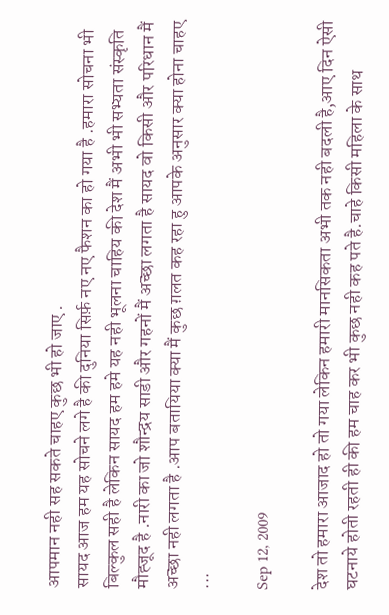आपमान नही सह सकते चाहए कुछ भी हो जाए .
सायद आज हम यह सोचने लगे है की दुनिया सिर्फ़ नए नए फैशन का हो गया है .हमारा सोचना भी बिल्कुल सही है लेकिन सायद हम हमे यह नही भूलना चाहिय की देश मैं अभी भी सभ्यता संस्कृति मौह्जूद है .नारी का जो शौन्द्रय साडी और गहनों मैं अच्छा लगता है सायद वो किसी और परिधान मैं अच्छा नही लगता है .आप बतायिया क्या मैं कुछ ग़लत कह रहा हु आपके अनुसार क्या होना चाहए ...

Sep 12, 2009

देश तो हमारा आजाद हो तो गया लेकिन हमारी मानसिकता अभी तक नही बदली है,आए दिन ऐसी घटनाये होती रहती ही की हम चाह कर भी कुछ नही कह पते है.चाहे किसी महिला के साथ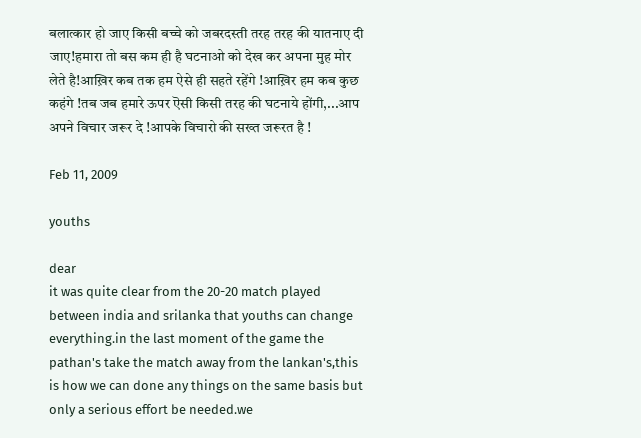बलात्कार हो जाए किसी बच्चे को जबरदस्ती तरह तरह की यातनाए दी जाए!हमारा तो बस कम ही है घटनाओ को देख कर अपना मुह मोर लेते है!आख़िर कब तक हम ऐसे ही सहते रहेंगे !आख़िर हम कब कुछ कहंगे !तब जब हमारे ऊपर ऎसी किसी तरह की घटनाये होंगी,...आप अपने विचार जरूर दे !आपके विचारो की सख्त जरूरत है !

Feb 11, 2009

youths

dear
it was quite clear from the 20-20 match played between india and srilanka that youths can change everything.in the last moment of the game the pathan's take the match away from the lankan's,this is how we can done any things on the same basis but only a serious effort be needed.we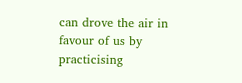can drove the air in favour of us by practicising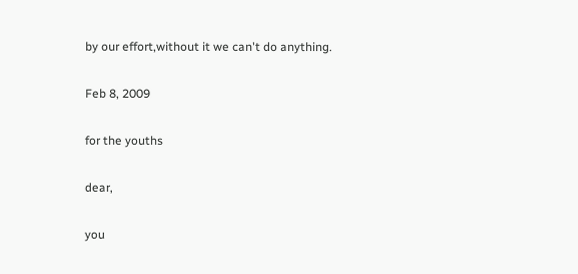by our effort,without it we can't do anything.

Feb 8, 2009

for the youths

dear,

you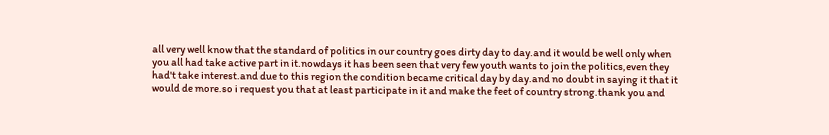all very well know that the standard of politics in our country goes dirty day to day.and it would be well only when you all had take active part in it.nowdays it has been seen that very few youth wants to join the politics,even they had't take interest.and due to this region the condition became critical day by day.and no doubt in saying it that it would de more.so i request you that at least participate in it and make the feet of country strong.thank you and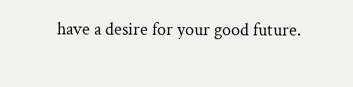have a desire for your good future.